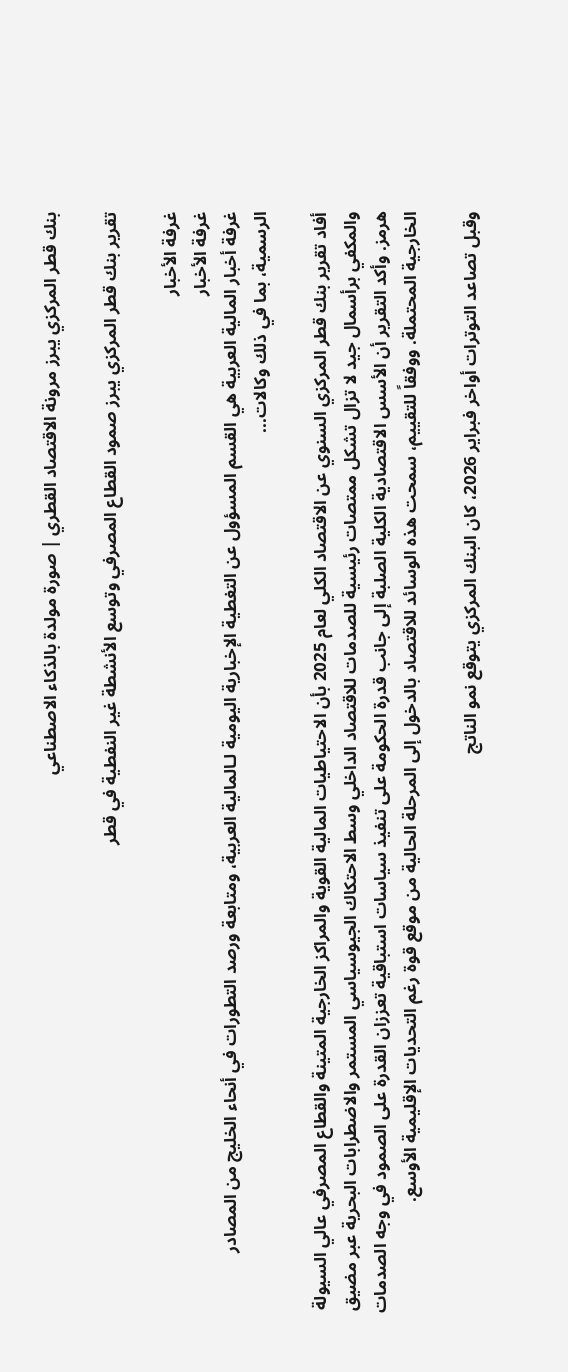بنك قطر المركزي يبرز مرونة الاقتصاد القطري | صورة مولدة بالذكاء الاصطناعي

تقرير بنك قطر المركزي يبرز صمود القطاع المصرفي وتوسع الأنشطة غير النفطية في قطر

غرفة الأخبار
غرفة الأخبار
غرفة أخبار المالية العربية هي القسم المسؤول عن التغطية الإخبارية اليومية لـالمالية العربية، ومتابعة ورصد التطورات في أنحاء الخليج من المصادر الرسمية، بما في ذلك وكالات...

أفاد تقرير بنك قطر المركزي السنوي عن الاقتصاد الكلي لعام 2025 بأن الاحتياطيات المالية القوية والمراكز الخارجية المتينة والقطاع المصرفي عالي السيولة والمكفي برأسمال جيد لا تزال تشكل ممتصات رئيسية للصدمات للاقتصاد الداخلي وسط الاحتكاك الجيوسياسي المستمر والاضطرابات البحرية عبر مضيق هرمز. وأكد التقرير أن الأسس الاقتصادية الكلية الصلبة إلى جانب قدرة الحكومة على تنفيذ سياسات استباقية تعززان القدرة على الصمود في وجه الصدمات الخارجية المحتملة. ووفقاً للتقييم، سمحت هذه الوسائد للاقتصاد بالدخول إلى المرحلة الحالية من موقع قوة رغم التحديات الإقليمية الأوسع.

وقبل تصاعد التوترات أواخر فبراير 2026، كان البنك المركزي يتوقع نمو الناتج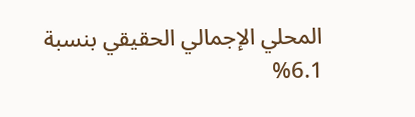المحلي الإجمالي الحقيقي بنسبة 6.1%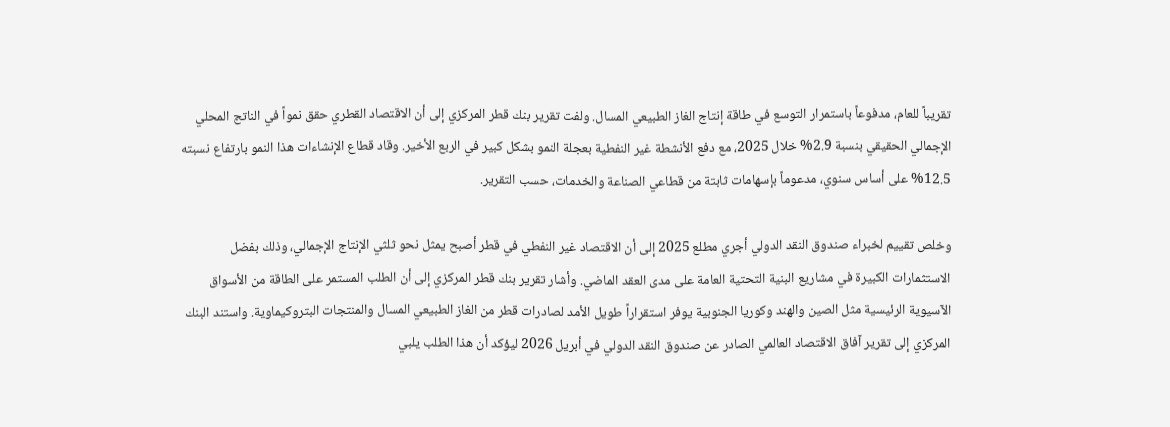تقريباً للعام، مدفوعاً باستمرار التوسع في طاقة إنتاج الغاز الطبيعي المسال. ولفت تقرير بنك قطر المركزي إلى أن الاقتصاد القطري حقق نمواً في الناتج المحلي الإجمالي الحقيقي بنسبة 2.9% خلال 2025، مع دفع الأنشطة غير النفطية بعجلة النمو بشكل كبير في الربع الأخير. وقاد قطاع الإنشاءات هذا النمو بارتفاع نسبته 12.5% على أساس سنوي، مدعوماً بإسهامات ثابتة من قطاعي الصناعة والخدمات، حسب التقرير.

وخلص تقييم لخبراء صندوق النقد الدولي أجري مطلع 2025 إلى أن الاقتصاد غير النفطي في قطر أصبح يمثل نحو ثلثي الإنتاج الإجمالي، وذلك بفضل الاستثمارات الكبيرة في مشاريع البنية التحتية العامة على مدى العقد الماضي. وأشار تقرير بنك قطر المركزي إلى أن الطلب المستمر على الطاقة من الأسواق الآسيوية الرئيسية مثل الصين والهند وكوريا الجنوبية يوفر استقراراً طويل الأمد لصادرات قطر من الغاز الطبيعي المسال والمنتجات البتروكيماوية. واستند البنك المركزي إلى تقرير آفاق الاقتصاد العالمي الصادر عن صندوق النقد الدولي في أبريل 2026 ليؤكد أن هذا الطلب يلبي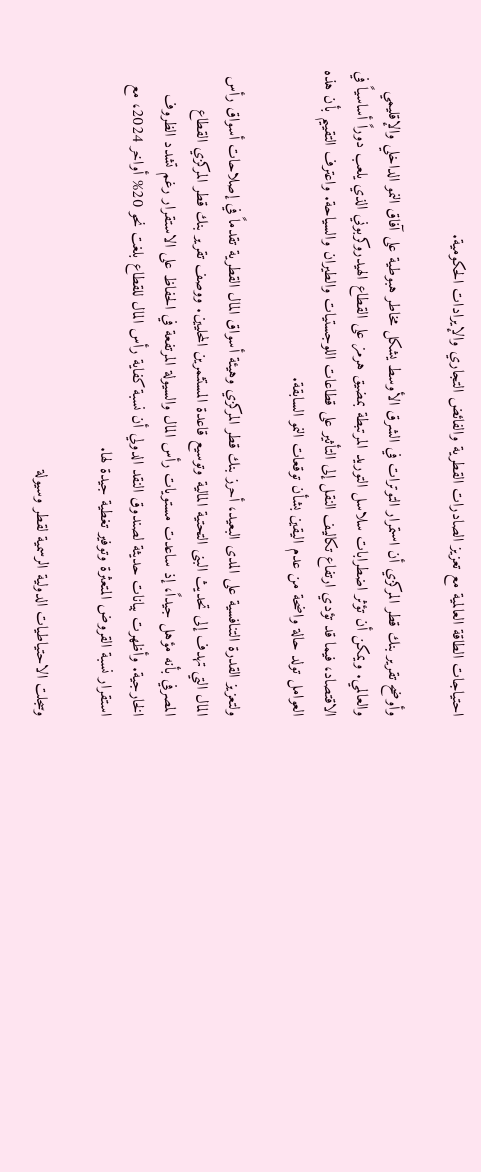احتياجات الطاقة العالمية مع تعزيز الصادرات القطرية والفائض التجاري والإيرادات الحكومية.

وأوضح تقرير بنك قطر المركزي أن استمرار التوترات في الشرق الأوسط يشكل مخاطر هبوطية على آفاق النمو الداخلي والإقليمي والعالمي. ويمكن أن تؤثر اضطرابات سلاسل التوريد المرتبطة بمضيق هرمز على القطاع الهيدروكربوني الذي يلعب دوراً أساسياً في الاقتصاد، فيما قد تؤدي ارتفاع تكاليف النقل إلى التأثير على قطاعات اللوجستيات والطيران والسياحة. واعترف التقييم بأن هذه العوامل تولد حالة واضحة من عدم اليقين بشأن توقعات النمو السابقة.

ولتعزيز القدرة التنافسية على المدى البعيد، أحرز بنك قطر المركزي وهيئة أسواق المال القطرية تقدماً في إصلاحات أسواق رأس المال التي تهدف إلى تحديث البنى التحتية المالية وتوسيع قاعدة المستثمرين المحليين. ووصف تقرير بنك قطر المركزي القطاع المصرفي بأنه مؤهل جيداً، إذ ساعدت مستويات رأس المال والسيولة المرتفعة في الحفاظ على الاستقرار رغم تشدد الظروف الخارجية. وأظهرت بيانات حديثة لصندوق النقد الدولي أن نسبة كفاية رأس المال للقطاع بلغت نحو 20% أواخر 2024، مع استقرار نسبة القروض المتعثرة وتوفير تغطية جيدة لها.

وسجلت الاحتياطيات الدولية الرسمية لقطر وسيولة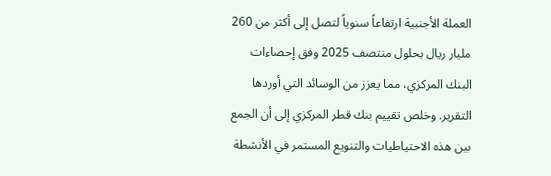العملة الأجنبية ارتفاعاً سنوياً لتصل إلى أكثر من 260 مليار ريال بحلول منتصف 2025 وفق إحصاءات البنك المركزي، مما يعزز من الوسائد التي أوردها التقرير. وخلص تقييم بنك قطر المركزي إلى أن الجمع بين هذه الاحتياطيات والتنويع المستمر في الأنشطة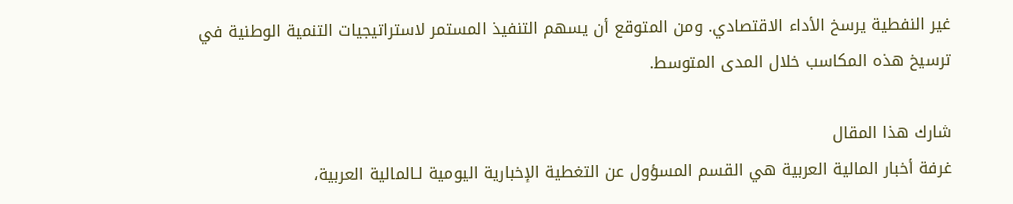غير النفطية يرسخ الأداء الاقتصادي. ومن المتوقع أن يسهم التنفيذ المستمر لاستراتيجيات التنمية الوطنية في ترسيخ هذه المكاسب خلال المدى المتوسط.

شارك هذا المقال
غرفة أخبار المالية العربية هي القسم المسؤول عن التغطية الإخبارية اليومية لـالمالية العربية،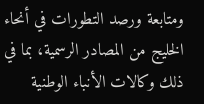ومتابعة ورصد التطورات في أنحاء الخليج من المصادر الرسمية، بما في ذلك وكالات الأنباء الوطنية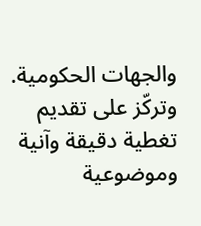والجهات الحكومية. وتركّز على تقديم تغطية دقيقة وآنية وموضوعية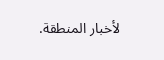لأخبار المنطقة.